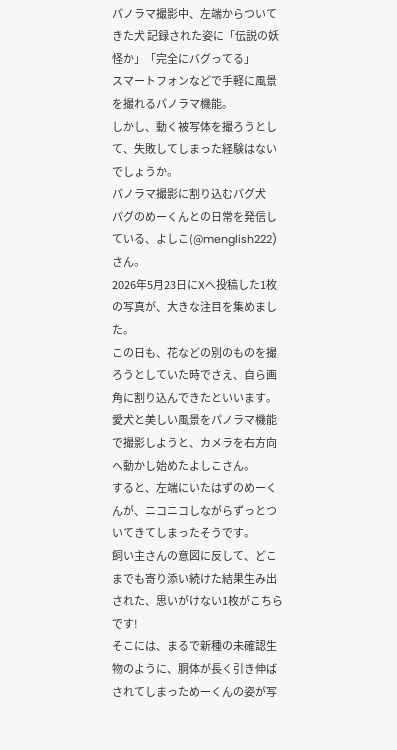パノラマ撮影中、左端からついてきた犬 記録された姿に「伝説の妖怪か」「完全にバグってる」
スマートフォンなどで手軽に風景を撮れるパノラマ機能。
しかし、動く被写体を撮ろうとして、失敗してしまった経験はないでしょうか。
パノラマ撮影に割り込むパグ犬
パグのめーくんとの日常を発信している、よしこ(@menglish222)さん。
2026年5月23日にXへ投稿した1枚の写真が、大きな注目を集めました。
この日も、花などの別のものを撮ろうとしていた時でさえ、自ら画角に割り込んできたといいます。
愛犬と美しい風景をパノラマ機能で撮影しようと、カメラを右方向へ動かし始めたよしこさん。
すると、左端にいたはずのめーくんが、ニコニコしながらずっとついてきてしまったそうです。
飼い主さんの意図に反して、どこまでも寄り添い続けた結果生み出された、思いがけない1枚がこちらです!
そこには、まるで新種の未確認生物のように、胴体が長く引き伸ばされてしまっためーくんの姿が写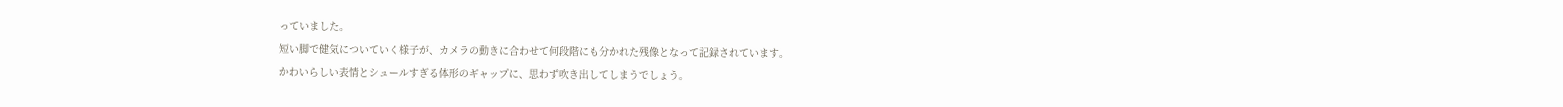っていました。
短い脚で健気についていく様子が、カメラの動きに合わせて何段階にも分かれた残像となって記録されています。
かわいらしい表情とシュールすぎる体形のギャップに、思わず吹き出してしまうでしょう。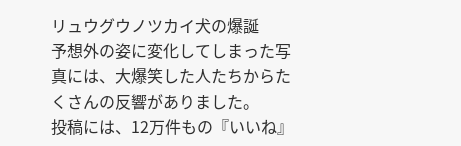リュウグウノツカイ犬の爆誕
予想外の姿に変化してしまった写真には、大爆笑した人たちからたくさんの反響がありました。
投稿には、12万件もの『いいね』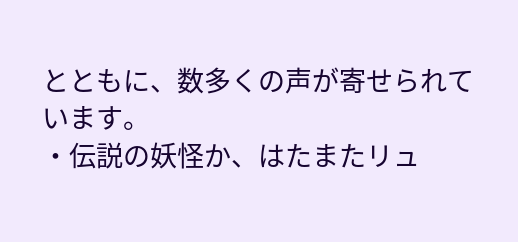とともに、数多くの声が寄せられています。
・伝説の妖怪か、はたまたリュ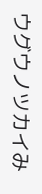ウグウノツカイみ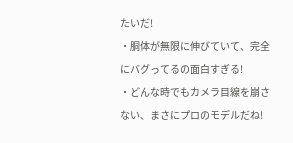たいだ!
・胴体が無限に伸びていて、完全にバグってるの面白すぎる!
・どんな時でもカメラ目線を崩さない、まさにプロのモデルだね!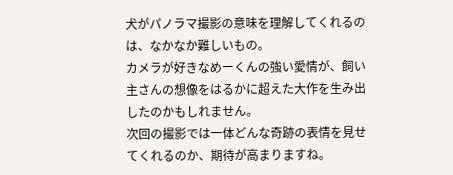犬がパノラマ撮影の意味を理解してくれるのは、なかなか難しいもの。
カメラが好きなめーくんの強い愛情が、飼い主さんの想像をはるかに超えた大作を生み出したのかもしれません。
次回の撮影では一体どんな奇跡の表情を見せてくれるのか、期待が高まりますね。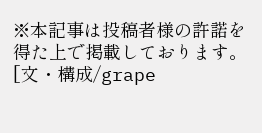※本記事は投稿者様の許諾を得た上で掲載しております。
[文・構成/grape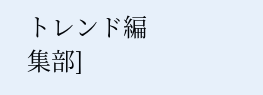トレンド編集部]